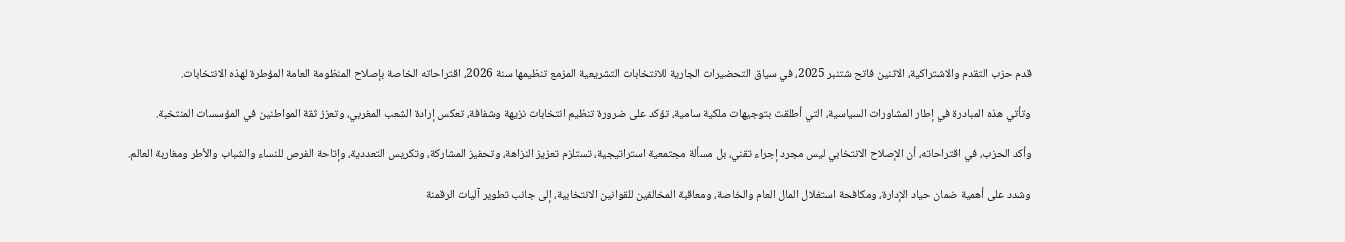قدم حزب التقدم والاشتراكية، الاثنين فاتح شتنبر 2025، في سياق التحضيرات الجارية للانتخابات التشريعية المزمع تنظيمها سنة 2026، اقتراحاته الخاصة بإصلاح المنظومة العامة المؤطرة لهذه الانتخابات.

وتأتي هذه المبادرة في إطار المشاورات السياسية، التي أطلقت بتوجيهات ملكية سامية، تؤكد على ضرورة تنظيم انتخابات نزيهة وشفافة، تعكس إرادة الشعب المغربي، وتعزز ثقة المواطنين في المؤسسات المنتخبة.

وأكد الحزب، في اقتراحاته، أن الإصلاح الانتخابي ليس مجرد إجراء تقني، بل مسألة مجتمعية استراتيجية، تستلزم تعزيز النزاهة، وتحفيز المشاركة، وتكريس التعددية، وإتاحة الفرص للنساء والشباب والأطر ومغاربة العالم.

وشدد على أهمية ضمان حياد الإدارة، ومكافحة استغلال المال العام والخاصة، ومعاقبة المخالفين للقوانين الانتخابية، إلى جانب تطوير آليات الرقمنة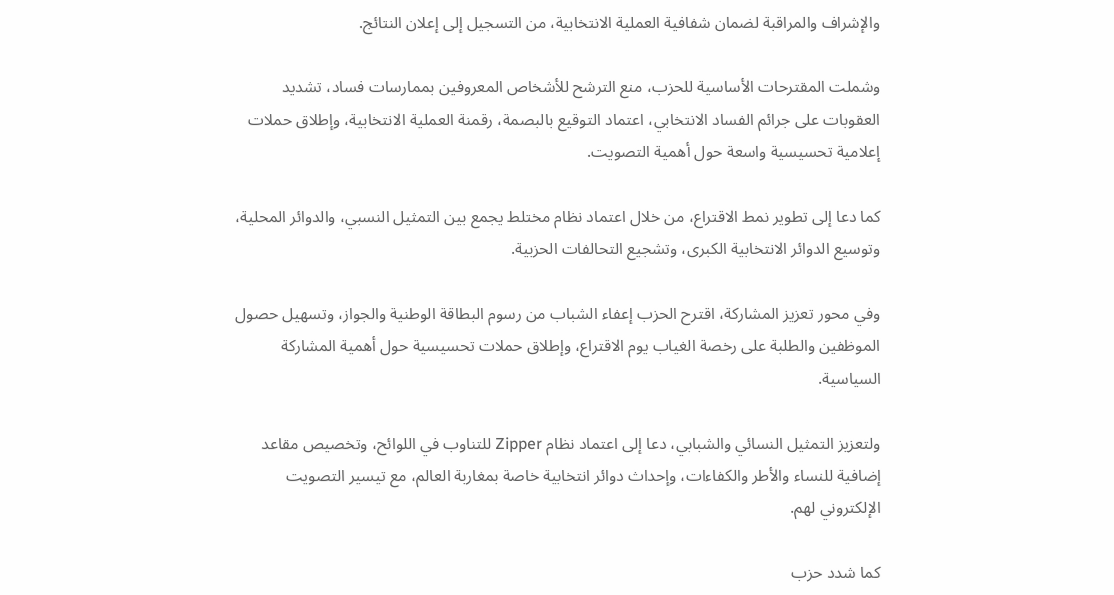والإشراف والمراقبة لضمان شفافية العملية الانتخابية، من التسجيل إلى إعلان النتائج.

وشملت المقترحات الأساسية للحزب، منع الترشح للأشخاص المعروفين بممارسات فساد، تشديد العقوبات على جرائم الفساد الانتخابي، اعتماد التوقيع بالبصمة، رقمنة العملية الانتخابية، وإطلاق حملات إعلامية تحسيسية واسعة حول أهمية التصويت.

كما دعا إلى تطوير نمط الاقتراع، من خلال اعتماد نظام مختلط يجمع بين التمثيل النسبي، والدوائر المحلية، وتوسيع الدوائر الانتخابية الكبرى، وتشجيع التحالفات الحزبية.

وفي محور تعزيز المشاركة، اقترح الحزب إعفاء الشباب من رسوم البطاقة الوطنية والجواز، وتسهيل حصول الموظفين والطلبة على رخصة الغياب يوم الاقتراع، وإطلاق حملات تحسيسية حول أهمية المشاركة السياسية.

ولتعزيز التمثيل النسائي والشبابي، دعا إلى اعتماد نظام Zipper للتناوب في اللوائح، وتخصيص مقاعد إضافية للنساء والأطر والكفاءات، وإحداث دوائر انتخابية خاصة بمغاربة العالم، مع تيسير التصويت الإلكتروني لهم.

كما شدد حزب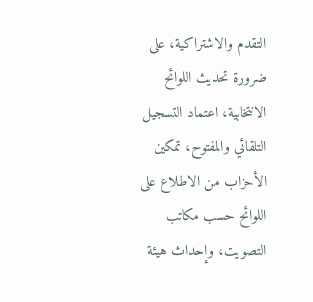التقدم والاشتراكية، على ضرورة تحديث اللوائح الانتخابية، اعتماد التسجيل التلقائي والمفتوح، تمكين الأحزاب من الاطلاع على اللوائح حسب مكاتب التصويت، وإحداث هيئة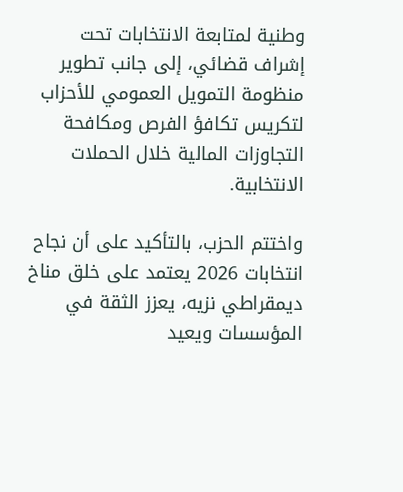وطنية لمتابعة الانتخابات تحت إشراف قضائي، إلى جانب تطوير منظومة التمويل العمومي للأحزاب لتكريس تكافؤ الفرص ومكافحة التجاوزات المالية خلال الحملات الانتخابية.

واختتم الحزب، بالتأكيد على أن نجاح انتخابات 2026 يعتمد على خلق مناخ ديمقراطي نزيه، يعزز الثقة في المؤسسات ويعيد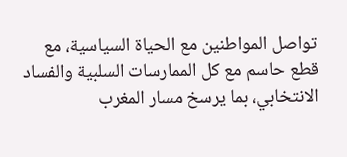تواصل المواطنين مع الحياة السياسية، مع قطع حاسم مع كل الممارسات السلبية والفساد الانتخابي، بما يرسخ مسار المغرب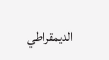الديمقراطي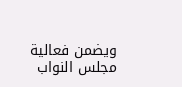ويضمن فعالية مجلس النواب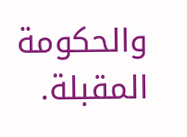والحكومة المقبلة.